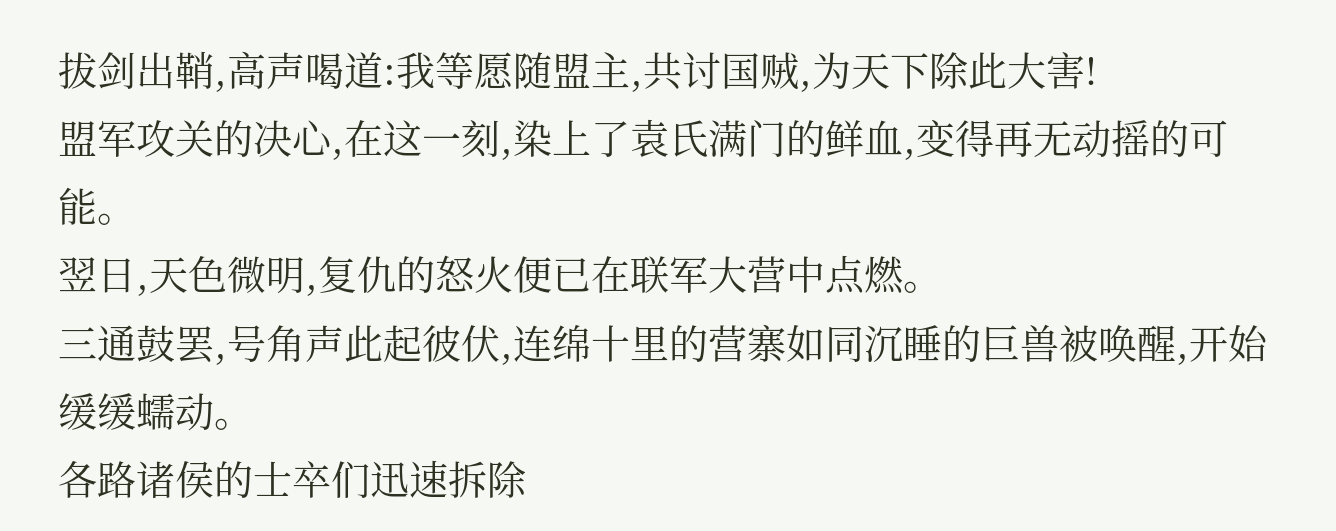拔剑出鞘,高声喝道:我等愿随盟主,共讨国贼,为天下除此大害!
盟军攻关的决心,在这一刻,染上了袁氏满门的鲜血,变得再无动摇的可能。
翌日,天色微明,复仇的怒火便已在联军大营中点燃。
三通鼓罢,号角声此起彼伏,连绵十里的营寨如同沉睡的巨兽被唤醒,开始缓缓蠕动。
各路诸侯的士卒们迅速拆除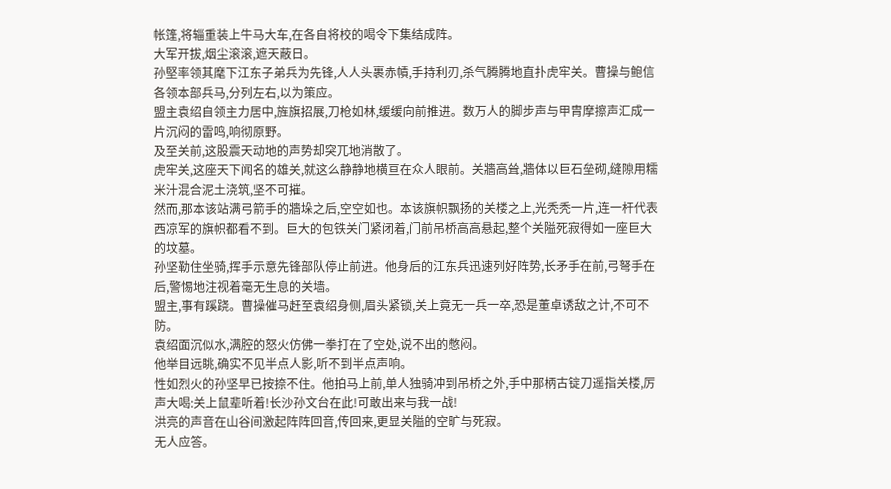帐篷,将辎重装上牛马大车,在各自将校的喝令下集结成阵。
大军开拔,烟尘滚滚,遮天蔽日。
孙堅率领其麾下江东子弟兵为先锋,人人头裹赤幘,手持利刃,杀气腾腾地直扑虎牢关。曹操与鲍信各领本部兵马,分列左右,以为策应。
盟主袁绍自领主力居中,旌旗招展,刀枪如林,缓缓向前推进。数万人的脚步声与甲胄摩擦声汇成一片沉闷的雷鸣,响彻原野。
及至关前,这股震天动地的声势却突兀地消散了。
虎牢关,这座天下闻名的雄关,就这么静静地横亘在众人眼前。关牆高耸,牆体以巨石垒砌,缝隙用糯米汁混合泥土浇筑,坚不可摧。
然而,那本该站满弓箭手的牆垛之后,空空如也。本该旗帜飘扬的关楼之上,光秃秃一片,连一杆代表西凉军的旗帜都看不到。巨大的包铁关门紧闭着,门前吊桥高高悬起,整个关隘死寂得如一座巨大的坟墓。
孙坚勒住坐骑,挥手示意先锋部队停止前进。他身后的江东兵迅速列好阵势,长矛手在前,弓弩手在后,警惕地注视着毫无生息的关墙。
盟主,事有蹊跷。曹操催马赶至袁绍身侧,眉头紧锁,关上竟无一兵一卒,恐是董卓诱敌之计,不可不防。
袁绍面沉似水,满腔的怒火仿佛一拳打在了空处,说不出的憋闷。
他举目远眺,确实不见半点人影,听不到半点声响。
性如烈火的孙坚早已按捺不住。他拍马上前,单人独骑冲到吊桥之外,手中那柄古锭刀遥指关楼,厉声大喝:关上鼠辈听着!长沙孙文台在此!可敢出来与我一战!
洪亮的声音在山谷间激起阵阵回音,传回来,更显关隘的空旷与死寂。
无人应答。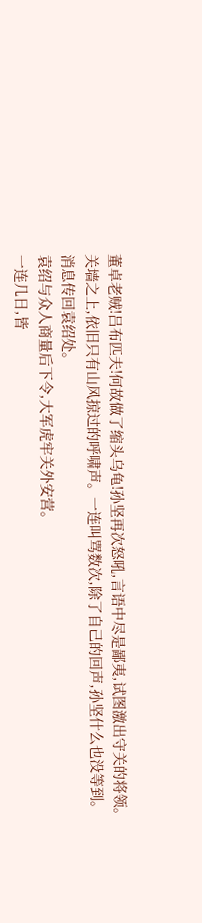董卓老贼!吕布匹夫!何故做了缩头乌龟!孙坚再次怒吼,言语中尽是鄙夷,试图激出守关的将领。
关墙之上,依旧只有山风掠过的呼啸声。一连叫骂数次,除了自己的回声,孙坚什么也没等到。
消息传回袁绍处。
袁绍与众人商量后下令,大军虎牢关外安营。
一连几日,皆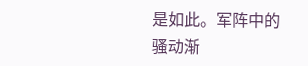是如此。军阵中的骚动渐